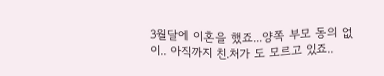3월달에 이혼을 했죠...양쪽 부모 동의 없이.. 아직까지 친.처가 도 모르고 있죠..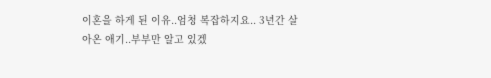이혼을 하게 된 이유..엄청 복잡하지요.. 3년간 살아온 애기..부부만 알고 있겠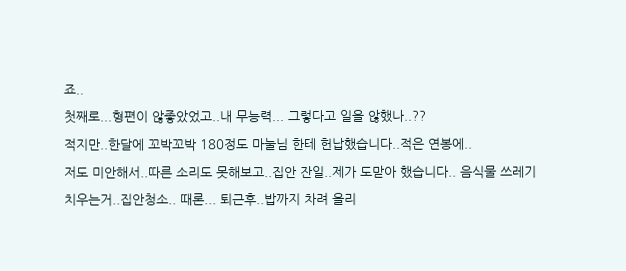죠..
첫째로...형편이 않좋았었고..내 무능력... 그렇다고 일을 않했나..??
적지만..한달에 꼬박꼬박 180정도 마눌님 한테 헌납했습니다..적은 연봉에..
저도 미안해서..따른 소리도 못해보고..집안 잔일..제가 도맏아 했습니다.. 음식물 쓰레기
치우는거..집안청소.. 때론... 퇴근후..밥까지 차려 올리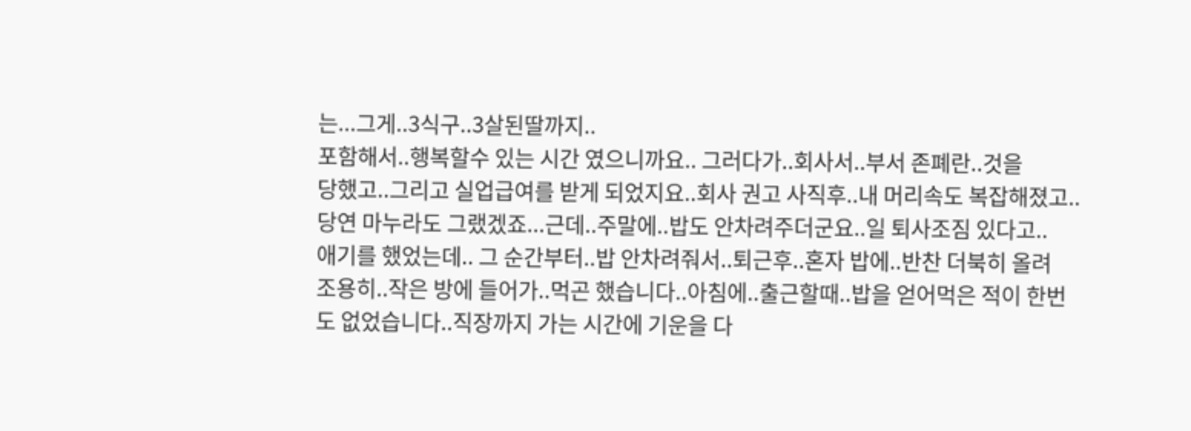는...그게..3식구..3살된딸까지..
포함해서..행복할수 있는 시간 였으니까요.. 그러다가..회사서..부서 존폐란..것을
당했고..그리고 실업급여를 받게 되었지요..회사 권고 사직후..내 머리속도 복잡해졌고..
당연 마누라도 그랬겠죠...근데..주말에..밥도 안차려주더군요..일 퇴사조짐 있다고..
애기를 했었는데.. 그 순간부터..밥 안차려줘서..퇴근후..혼자 밥에..반찬 더북히 올려
조용히..작은 방에 들어가..먹곤 했습니다..아침에..출근할때..밥을 얻어먹은 적이 한번
도 없었습니다..직장까지 가는 시간에 기운을 다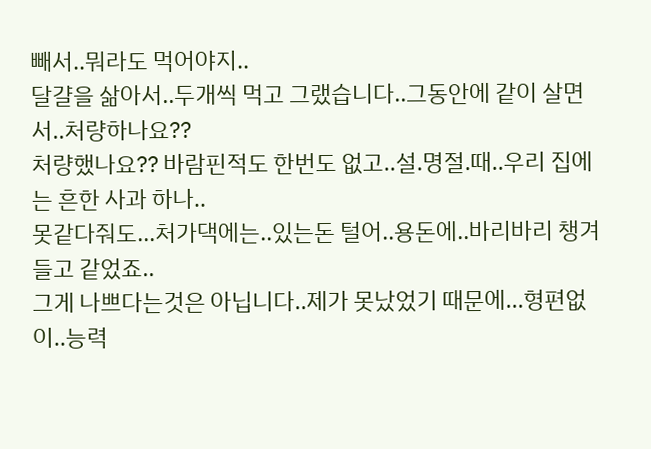빼서..뭐라도 먹어야지..
달걀을 삶아서..두개씩 먹고 그랬습니다..그동안에 같이 살면서..처량하나요??
처량했나요?? 바람핀적도 한번도 없고..설.명절.때..우리 집에는 흔한 사과 하나..
못같다줘도...처가댁에는..있는돈 털어..용돈에..바리바리 챙겨들고 같었죠..
그게 나쁘다는것은 아닙니다..제가 못났었기 때문에...형편없이..능력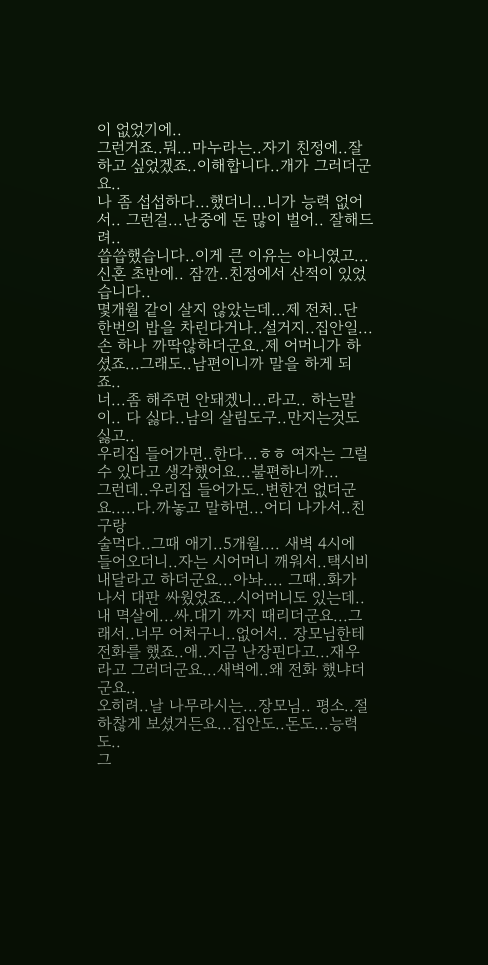이 없었기에..
그런거죠..뭐...마누라는..자기 친정에..잘하고 싶었겠죠..이해합니다..개가 그러더군요..
나 좀 섭섭하다...했더니...니가 능력 없어서.. 그런걸...난중에 돈 많이 벌어.. 잘해드려..
씁씁했습니다..이게 큰 이유는 아니였고...신혼 초반에.. 잠깐..친정에서 산적이 있었습니다..
몇개월 같이 살지 않았는데...제 전처..단 한번의 밥을 차린다거나..설거지..집안일...
손 하나 까딱않하더군요..제 어머니가 하셨죠...그래도..남편이니까 말을 하게 되죠..
너...좀 해주면 안돼겠니...라고.. 하는말이.. 다 싫다..남의 살림도구..만지는것도 싫고..
우리집 들어가면..한다...ㅎㅎ 여자는 그럴수 있다고 생각했어요...불편하니까...
그런데..우리집 들어가도..변한건 없더군요.....다.까놓고 말하면...어디 나가서..친구랑
술먹다..그때 애기..5개월.... 새벽 4시에 들어오더니..자는 시어머니 깨워서..택시비
내달라고 하더군요...아놔.... 그때..화가 나서 대판 싸웠었죠...시어머니도 있는데..
내 멱살에...싸.대기 까지 때리더군요...그래서..너무 어처구니..없어서.. 장모님한테
전화를 했죠..애..지금 난장핀다고...재우라고 그러더군요...새벽에..왜 전화 했냐더군요..
오히려..날 나무라시는...장모님.. 평소..절 하찮게 보셨거든요...집안도..돈도...능력도..
그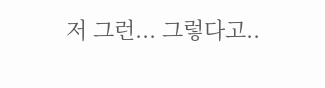저 그런... 그렇다고..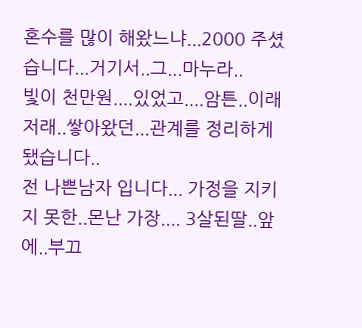혼수를 많이 해왔느냐...2000 주셨습니다...거기서..그...마누라..
빛이 천만원....있었고....암튼..이래저래..쌓아왔던...관계를 정리하게 됐습니다..
전 나쁜남자 입니다... 가정을 지키지 못한..몬난 가장.... 3살된딸..앞에..부끄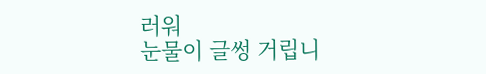러워
눈물이 글썽 거립니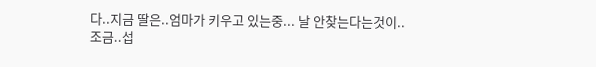다..지금 딸은..엄마가 키우고 있는중... 날 안찾는다는것이..
조금..섭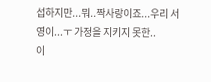섭하지만...뭐..짝사랑이죠...우리 서영이...ㅜ 가정을 지키지 못한..
이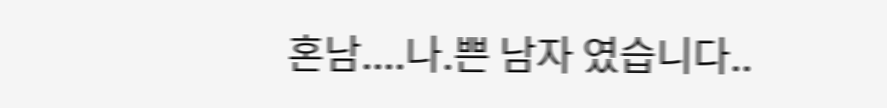혼남....나.쁜 남자 였습니다..